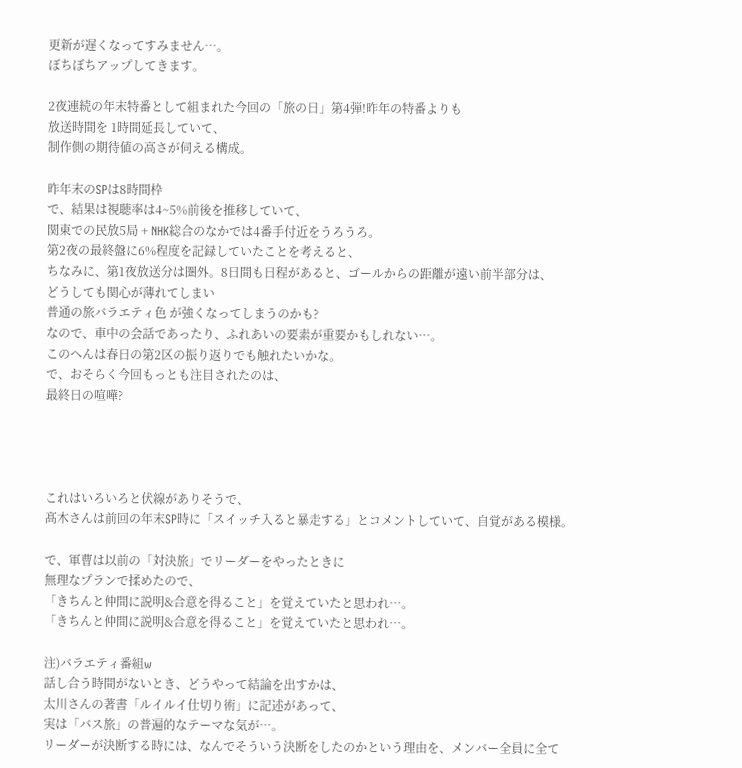更新が遅くなってすみません…。
ぼちぼちアップしてきます。

2夜連続の年末特番として組まれた今回の「旅の日」第4弾!昨年の特番よりも
放送時間を 1時間延長していて、
制作側の期待値の高さが伺える構成。

昨年末のSPは8時間枠
で、結果は視聴率は4~5%前後を推移していて、
関東での民放5局 + NHK総合のなかでは4番手付近をうろうろ。
第2夜の最終盤に6%程度を記録していたことを考えると、
ちなみに、第1夜放送分は圏外。8日間も日程があると、ゴールからの距離が遠い前半部分は、
どうしても関心が薄れてしまい
普通の旅バラエティ色 が強くなってしまうのかも?
なので、車中の会話であったり、ふれあいの要素が重要かもしれない…。
このへんは春日の第2区の振り返りでも触れたいかな。
で、おそらく今回もっとも注目されたのは、
最終日の喧嘩?




これはいろいろと伏線がありそうで、
髙木さんは前回の年末SP時に「スイッチ入ると暴走する」とコメントしていて、自覚がある模様。

で、軍曹は以前の「対決旅」でリーダーをやったときに
無理なプランで揉めたので、
「きちんと仲間に説明&合意を得ること」を覚えていたと思われ…。
「きちんと仲間に説明&合意を得ること」を覚えていたと思われ…。

注)バラエティ番組w
話し合う時間がないとき、どうやって結論を出すかは、
太川さんの著書「ルイルイ仕切り術」に記述があって、
実は「バス旅」の普遍的なテーマな気が…。
リーダーが決断する時には、なんでそういう決断をしたのかという理由を、メンバー全員に全て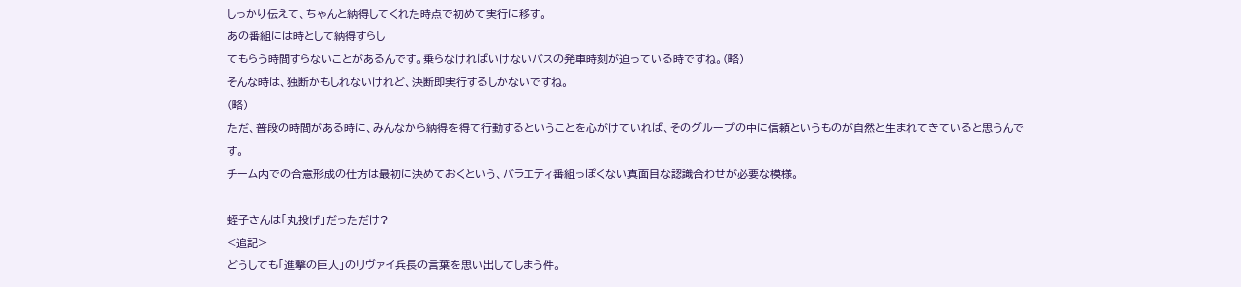しっかり伝えて、ちゃんと納得してくれた時点で初めて実行に移す。
あの番組には時として納得すらし
てもらう時間すらないことがあるんです。乗らなければいけないバスの発車時刻が迫っている時ですね。(略)
そんな時は、独断かもしれないけれど、決断即実行するしかないですね。
(略)
ただ、普段の時間がある時に、みんなから納得を得て行動するということを心がけていれば、そのグループの中に信頼というものが自然と生まれてきていると思うんです。
チーム内での合意形成の仕方は最初に決めておくという、バラエティ番組っぽくない真面目な認識合わせが必要な模様。

蛭子さんは「丸投げ」だっただけ?
<追記>
どうしても「進撃の巨人」のリヴァイ兵長の言葉を思い出してしまう件。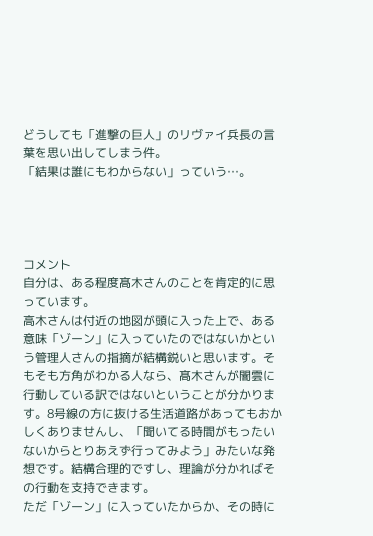どうしても「進撃の巨人」のリヴァイ兵長の言葉を思い出してしまう件。
「結果は誰にもわからない」っていう…。




コメント
自分は、ある程度髙木さんのことを肯定的に思っています。
高木さんは付近の地図が頭に入った上で、ある意味「ゾーン」に入っていたのではないかという管理人さんの指摘が結構鋭いと思います。そもそも方角がわかる人なら、髙木さんが闇雲に行動している訳ではないということが分かります。8号線の方に抜ける生活道路があってもおかしくありませんし、「聞いてる時間がもったいないからとりあえず行ってみよう」みたいな発想です。結構合理的ですし、理論が分かればその行動を支持できます。
ただ「ゾーン」に入っていたからか、その時に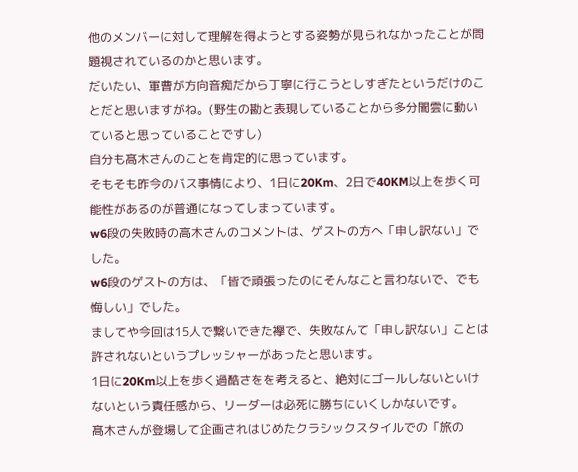他のメンバーに対して理解を得ようとする姿勢が見られなかったことが問題視されているのかと思います。
だいたい、軍曹が方向音痴だから丁寧に行こうとしすぎたというだけのことだと思いますがね。(野生の勘と表現していることから多分闇雲に動いていると思っていることですし)
自分も髙木さんのことを肯定的に思っています。
そもそも昨今のバス事情により、1日に20Km、2日で40KM以上を歩く可能性があるのが普通になってしまっています。
w6段の失敗時の高木さんのコメントは、ゲストの方へ「申し訳ない」でした。
w6段のゲストの方は、「皆で頑張ったのにそんなこと言わないで、でも悔しい」でした。
ましてや今回は15人で繋いできた襷で、失敗なんて「申し訳ない」ことは許されないというプレッシャーがあったと思います。
1日に20Km以上を歩く過酷さをを考えると、絶対にゴールしないといけないという責任感から、リーダーは必死に勝ちにいくしかないです。
髙木さんが登場して企画されはじめたクラシックスタイルでの「旅の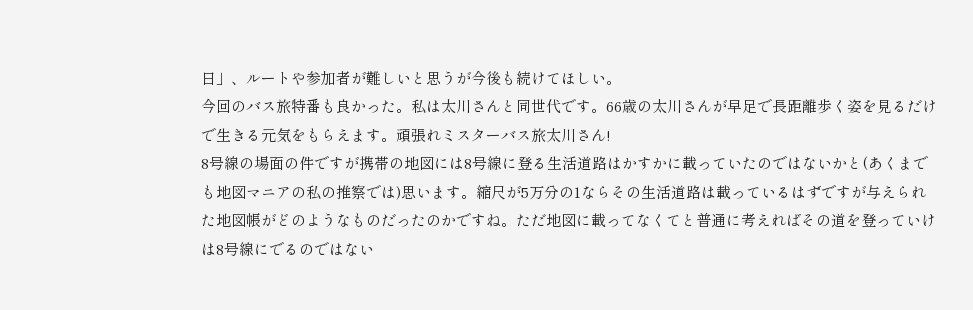日」、ルートや参加者が難しいと思うが今後も続けてほしい。
今回のバス旅特番も良かった。私は太川さんと同世代です。66歳の太川さんが早足で長距離歩く姿を見るだけで生きる元気をもらえます。頑張れミスターバス旅太川さん!
8号線の場面の件ですが携帯の地図には8号線に登る生活道路はかすかに載っていたのではないかと(あくまでも地図マニアの私の推察では)思います。縮尺が5万分の1ならその生活道路は載っているはずですが与えられた地図帳がどのようなものだったのかですね。ただ地図に載ってなくてと普通に考えればその道を登っていけは8号線にでるのではない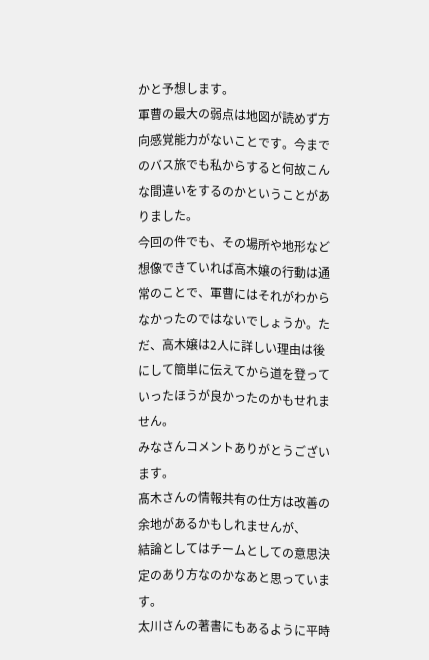かと予想します。
軍曹の最大の弱点は地図が読めず方向感覚能力がないことです。今までのバス旅でも私からすると何故こんな間違いをするのかということがありました。
今回の件でも、その場所や地形など想像できていれば高木嬢の行動は通常のことで、軍曹にはそれがわからなかったのではないでしょうか。ただ、高木嬢は2人に詳しい理由は後にして簡単に伝えてから道を登っていったほうが良かったのかもせれません。
みなさんコメントありがとうございます。
髙木さんの情報共有の仕方は改善の余地があるかもしれませんが、
結論としてはチームとしての意思決定のあり方なのかなあと思っています。
太川さんの著書にもあるように平時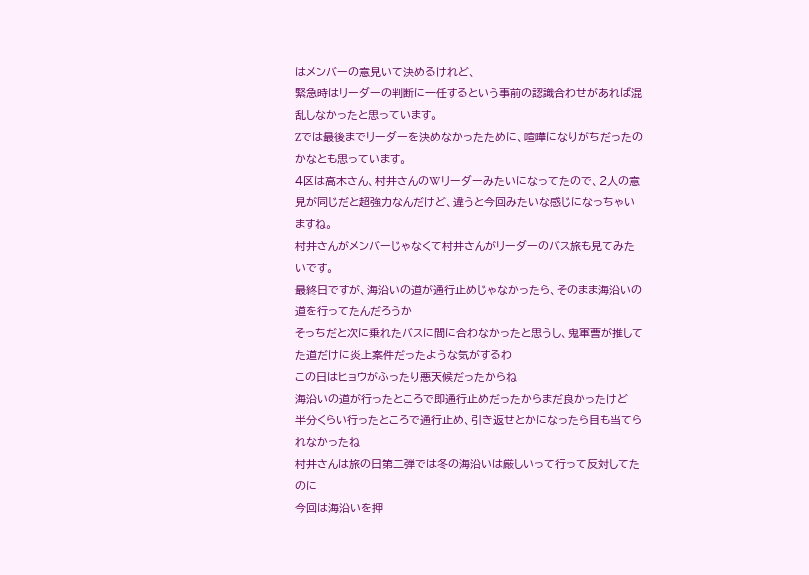はメンバーの意見いて決めるけれど、
緊急時はリーダーの判断に一任するという事前の認識合わせがあれば混乱しなかったと思っています。
Zでは最後までリーダーを決めなかったために、喧嘩になりがちだったのかなとも思っています。
4区は高木さん、村井さんのWリーダーみたいになってたので、2人の意見が同じだと超強力なんだけど、違うと今回みたいな感じになっちゃいますね。
村井さんがメンバーじゃなくて村井さんがリーダーのバス旅も見てみたいです。
最終日ですが、海沿いの道が通行止めじゃなかったら、そのまま海沿いの道を行ってたんだろうか
そっちだと次に乗れたバスに間に合わなかったと思うし、鬼軍曹が推してた道だけに炎上案件だったような気がするわ
この日はヒョウがふったり悪天候だったからね
海沿いの道が行ったところで即通行止めだったからまだ良かったけど
半分くらい行ったところで通行止め、引き返せとかになったら目も当てられなかったね
村井さんは旅の日第二弾では冬の海沿いは厳しいって行って反対してたのに
今回は海沿いを押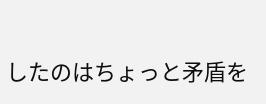したのはちょっと矛盾を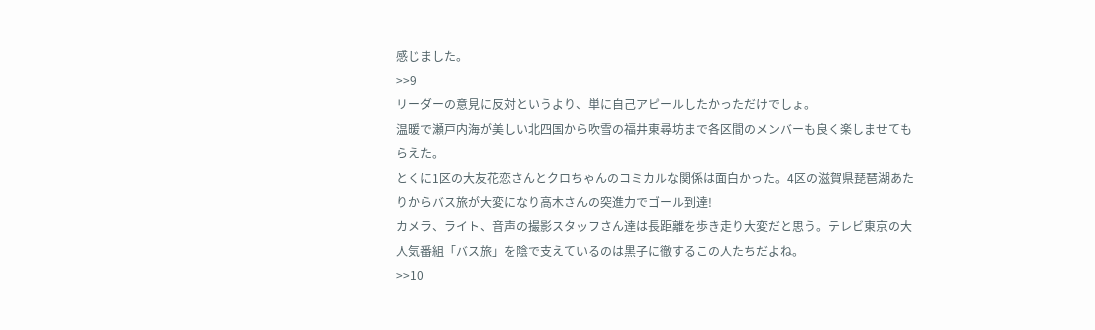感じました。
>>9
リーダーの意見に反対というより、単に自己アピールしたかっただけでしょ。
温暖で瀬戸内海が美しい北四国から吹雪の福井東尋坊まで各区間のメンバーも良く楽しませてもらえた。
とくに1区の大友花恋さんとクロちゃんのコミカルな関係は面白かった。4区の滋賀県琵琶湖あたりからバス旅が大変になり高木さんの突進力でゴール到達!
カメラ、ライト、音声の撮影スタッフさん達は長距離を歩き走り大変だと思う。テレビ東京の大人気番組「バス旅」を陰で支えているのは黒子に徹するこの人たちだよね。
>>10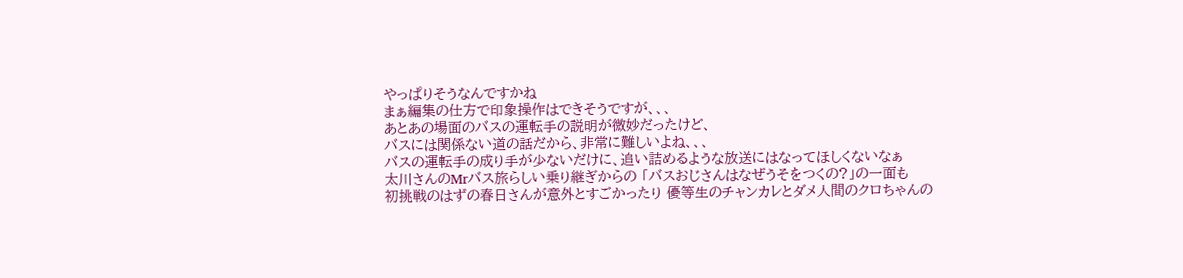やっぱりそうなんですかね
まぁ編集の仕方で印象操作はできそうですが、、、
あとあの場面のバスの運転手の説明が微妙だったけど、
バスには関係ない道の話だから、非常に難しいよね、、、
バスの運転手の成り手が少ないだけに、追い詰めるような放送にはなってほしくないなぁ
太川さんのMrバス旅らしい乗り継ぎからの 「バスおじさんはなぜうそをつくの?」の一面も
初挑戦のはずの春日さんが意外とすごかったり 優等生のチャンカレとダメ人間のクロちゃんの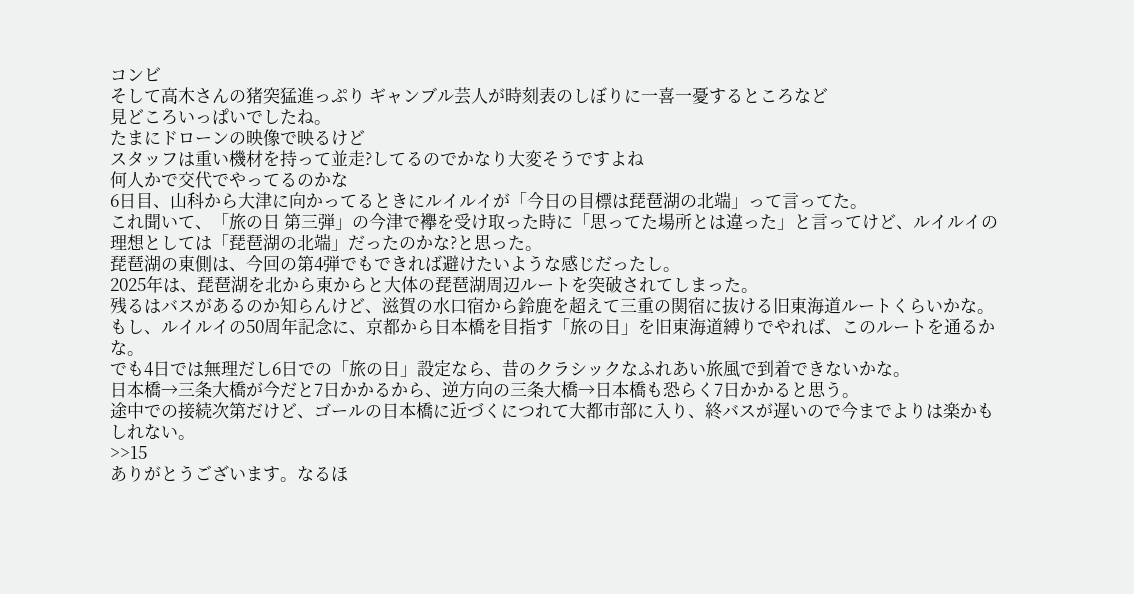コンビ
そして高木さんの猪突猛進っぷり ギャンブル芸人が時刻表のしぼりに一喜一憂するところなど
見どころいっぱいでしたね。
たまにドローンの映像で映るけど
スタッフは重い機材を持って並走?してるのでかなり大変そうですよね
何人かで交代でやってるのかな
6日目、山科から大津に向かってるときにルイルイが「今日の目標は琵琶湖の北端」って言ってた。
これ聞いて、「旅の日 第三弾」の今津で襷を受け取った時に「思ってた場所とは違った」と言ってけど、ルイルイの理想としては「琵琶湖の北端」だったのかな?と思った。
琵琶湖の東側は、今回の第4弾でもできれば避けたいような感じだったし。
2025年は、琵琶湖を北から東からと大体の琵琶湖周辺ルートを突破されてしまった。
残るはバスがあるのか知らんけど、滋賀の水口宿から鈴鹿を超えて三重の関宿に抜ける旧東海道ルートくらいかな。
もし、ルイルイの50周年記念に、京都から日本橋を目指す「旅の日」を旧東海道縛りでやれば、このルートを通るかな。
でも4日では無理だし6日での「旅の日」設定なら、昔のクラシックなふれあい旅風で到着できないかな。
日本橋→三条大橋が今だと7日かかるから、逆方向の三条大橋→日本橋も恐らく7日かかると思う。
途中での接続次第だけど、ゴールの日本橋に近づくにつれて大都市部に入り、終バスが遅いので今までよりは楽かもしれない。
>>15
ありがとうございます。なるほ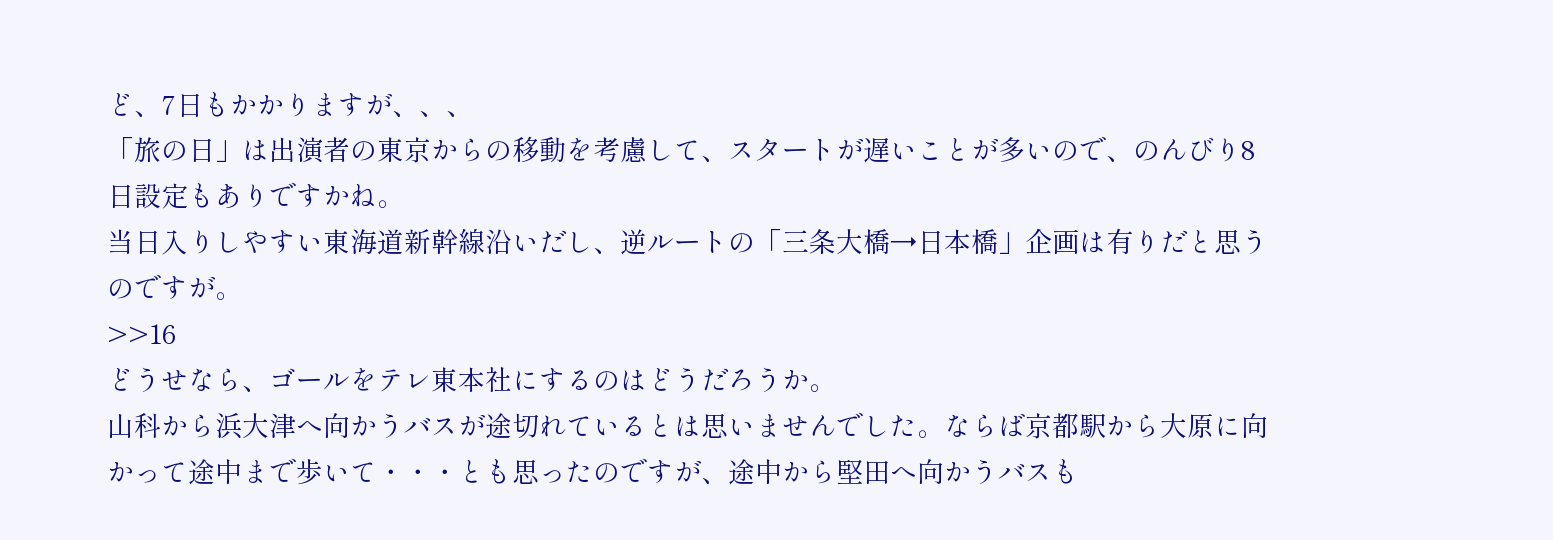ど、7日もかかりますが、、、
「旅の日」は出演者の東京からの移動を考慮して、スタートが遅いことが多いので、のんびり8日設定もありですかね。
当日入りしやすい東海道新幹線沿いだし、逆ルートの「三条大橋→日本橋」企画は有りだと思うのですが。
>>16
どうせなら、ゴールをテレ東本社にするのはどうだろうか。
山科から浜大津へ向かうバスが途切れているとは思いませんでした。ならば京都駅から大原に向かって途中まで歩いて・・・とも思ったのですが、途中から堅田へ向かうバスも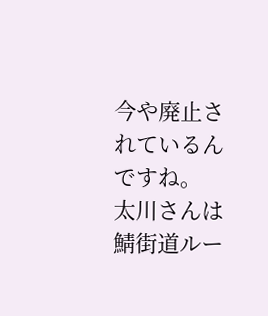今や廃止されているんですね。
太川さんは鯖街道ルー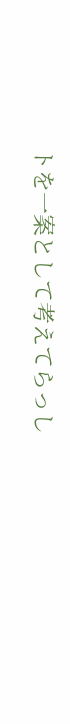トを一案として考えてらっし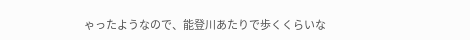ゃったようなので、能登川あたりで歩くくらいな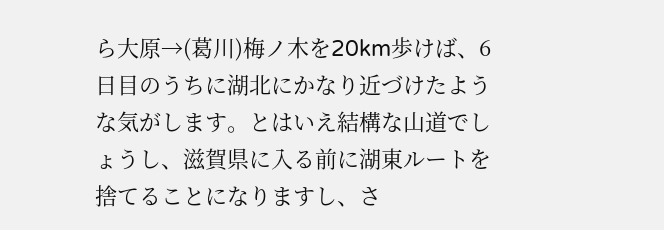ら大原→(葛川)梅ノ木を20km歩けば、6日目のうちに湖北にかなり近づけたような気がします。とはいえ結構な山道でしょうし、滋賀県に入る前に湖東ルートを捨てることになりますし、さ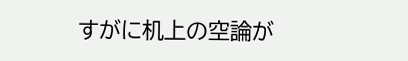すがに机上の空論が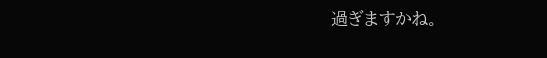過ぎますかね。